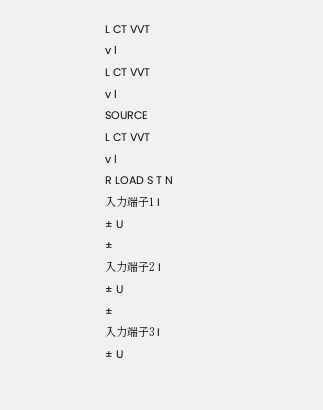L CT VVT
v l
L CT VVT
v l
SOURCE
L CT VVT
v l
R LOAD S T N
入力端子1 I
± U
±
入力端子2 I
± U
±
入力端子3 I
± U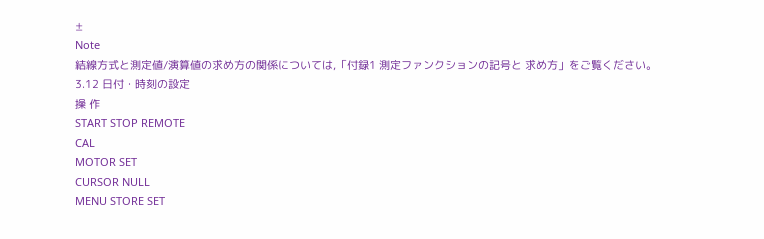±
Note
結線方式と測定値/演算値の求め方の関係については,「付録1 測定ファンクションの記号と 求め方」をご覧ください。
3.12 日付・時刻の設定
操 作
START STOP REMOTE
CAL
MOTOR SET
CURSOR NULL
MENU STORE SET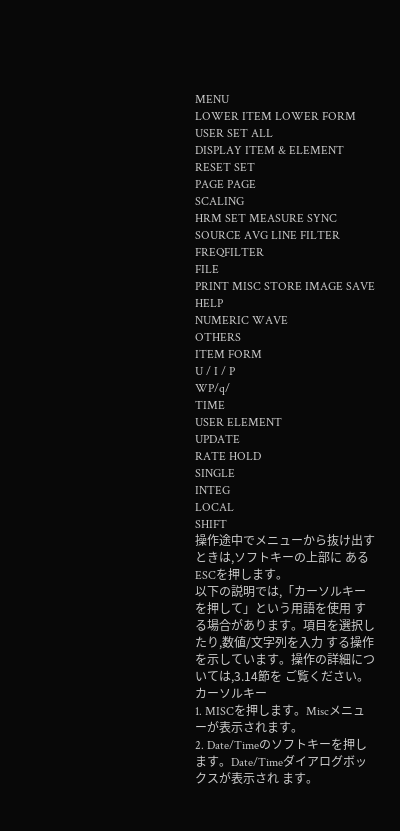MENU
LOWER ITEM LOWER FORM USER SET ALL
DISPLAY ITEM & ELEMENT
RESET SET
PAGE PAGE
SCALING
HRM SET MEASURE SYNC SOURCE AVG LINE FILTER
FREQFILTER
FILE
PRINT MISC STORE IMAGE SAVE
HELP
NUMERIC WAVE
OTHERS
ITEM FORM
U / I / P
WP/q/
TIME
USER ELEMENT
UPDATE
RATE HOLD
SINGLE
INTEG
LOCAL
SHIFT
操作途中でメニューから抜け出すときは,ソフトキーの上部に あるESCを押します。
以下の説明では,「カーソルキーを押して」という用語を使用 する場合があります。項目を選択したり,数値/文字列を入力 する操作を示しています。操作の詳細については,3.14節を ご覧ください。
カーソルキー
1. MISCを押します。Miscメニューが表示されます。
2. Date/Timeのソフトキーを押します。Date/Timeダイアログボックスが表示され ます。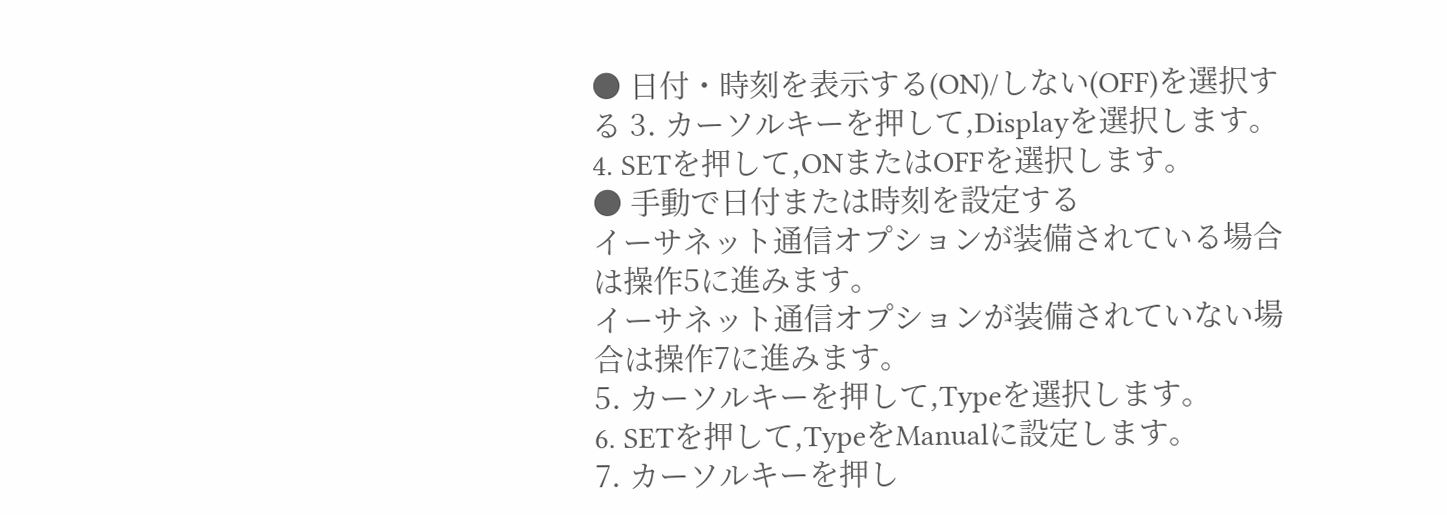● 日付・時刻を表示する(ON)/しない(OFF)を選択する 3. カーソルキーを押して,Displayを選択します。
4. SETを押して,ONまたはOFFを選択します。
● 手動で日付または時刻を設定する
イーサネット通信オプションが装備されている場合は操作5に進みます。
イーサネット通信オプションが装備されていない場合は操作7に進みます。
5. カーソルキーを押して,Typeを選択します。
6. SETを押して,TypeをManualに設定します。
7. カーソルキーを押し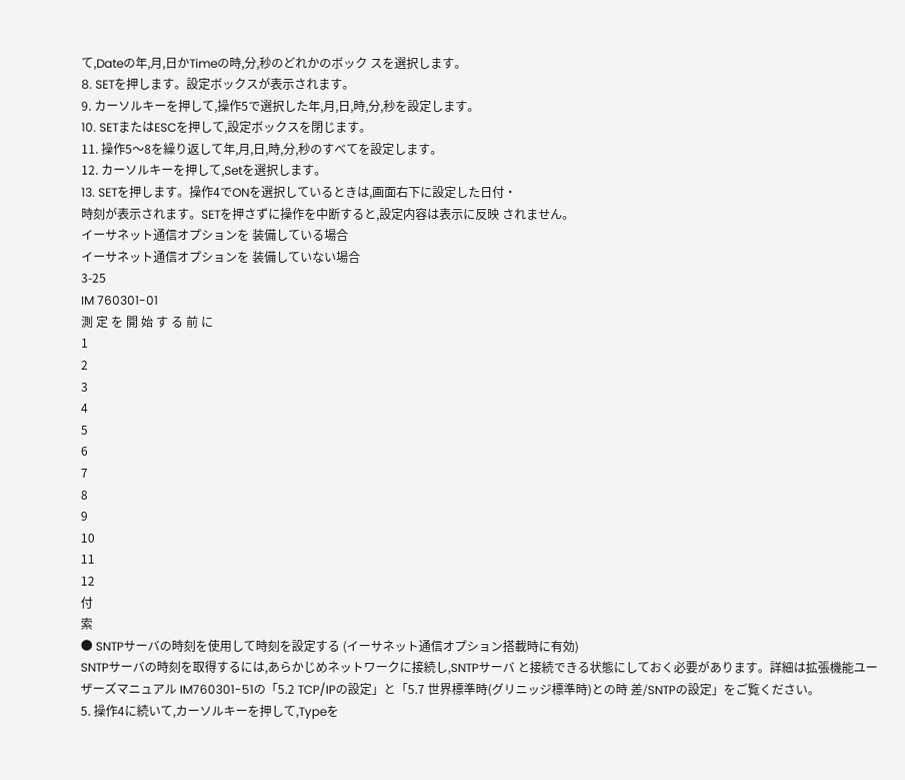て,Dateの年,月,日かTimeの時,分,秒のどれかのボック スを選択します。
8. SETを押します。設定ボックスが表示されます。
9. カーソルキーを押して,操作5で選択した年,月,日,時,分,秒を設定します。
10. SETまたはESCを押して,設定ボックスを閉じます。
11. 操作5〜8を繰り返して年,月,日,時,分,秒のすべてを設定します。
12. カーソルキーを押して,Setを選択します。
13. SETを押します。操作4でONを選択しているときは,画面右下に設定した日付・
時刻が表示されます。SETを押さずに操作を中断すると,設定内容は表示に反映 されません。
イーサネット通信オプションを 装備している場合
イーサネット通信オプションを 装備していない場合
3-25
IM 760301-01
測 定 を 開 始 す る 前 に
1
2
3
4
5
6
7
8
9
10
11
12
付
索
● SNTPサーバの時刻を使用して時刻を設定する (イーサネット通信オプション搭載時に有効)
SNTPサーバの時刻を取得するには,あらかじめネットワークに接続し,SNTPサーバ と接続できる状態にしておく必要があります。詳細は拡張機能ユーザーズマニュアル IM760301-51の「5.2 TCP/IPの設定」と「5.7 世界標準時(グリニッジ標準時)との時 差/SNTPの設定」をご覧ください。
5. 操作4に続いて,カーソルキーを押して,Typeを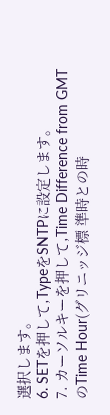選択します。
6. SETを押して,TypeをSNTPに設定します。
7. カーソルキーを押して,Time Difference from GMTのTime Hour(グリニッジ標 準時との時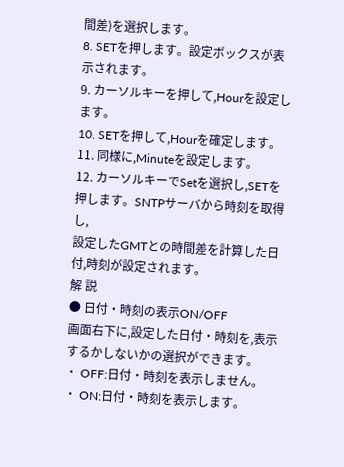間差)を選択します。
8. SETを押します。設定ボックスが表示されます。
9. カーソルキーを押して,Hourを設定します。
10. SETを押して,Hourを確定します。
11. 同様に,Minuteを設定します。
12. カーソルキーでSetを選択し,SETを押します。SNTPサーバから時刻を取得し,
設定したGMTとの時間差を計算した日付,時刻が設定されます。
解 説
● 日付・時刻の表示ON/OFF
画面右下に,設定した日付・時刻を,表示するかしないかの選択ができます。
・ OFF:日付・時刻を表示しません。
・ ON:日付・時刻を表示します。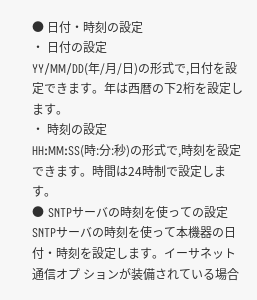● 日付・時刻の設定
・ 日付の設定
YY/MM/DD(年/月/日)の形式で,日付を設定できます。年は西暦の下2桁を設定し ます。
・ 時刻の設定
HH:MM:SS(時:分:秒)の形式で,時刻を設定できます。時間は24時制で設定します。
● SNTPサーバの時刻を使っての設定
SNTPサーバの時刻を使って本機器の日付・時刻を設定します。イーサネット通信オプ ションが装備されている場合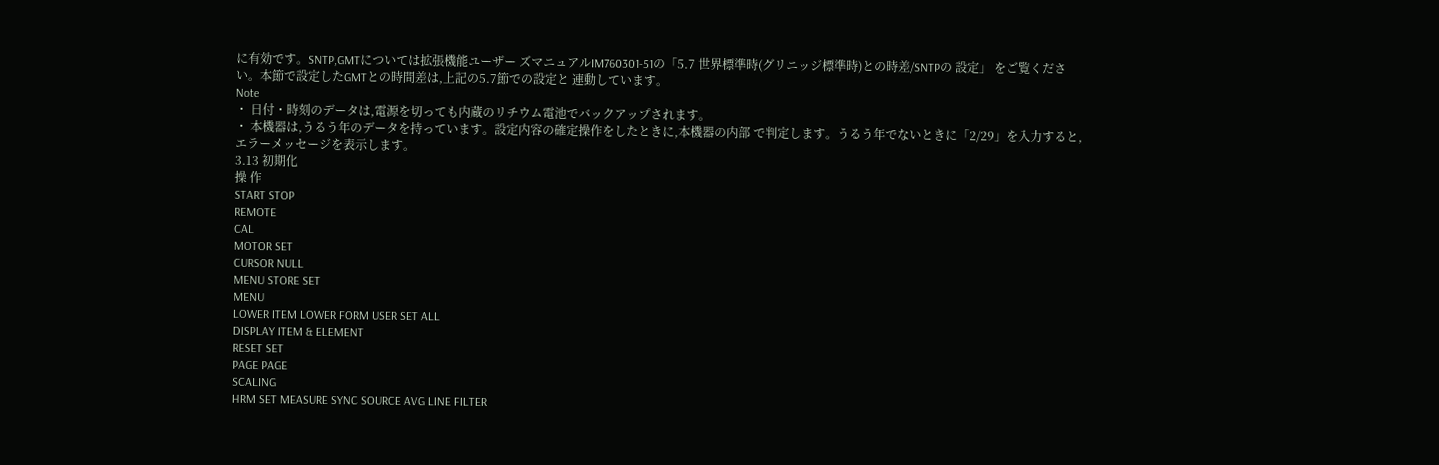に有効です。SNTP,GMTについては拡張機能ユーザー ズマニュアルIM760301-51の「5.7 世界標準時(グリニッジ標準時)との時差/SNTPの 設定」 をご覧ください。本節で設定したGMTとの時間差は,上記の5.7節での設定と 連動しています。
Note
・ 日付・時刻のデータは,電源を切っても内蔵のリチウム電池でバックアップされます。
・ 本機器は,うるう年のデータを持っています。設定内容の確定操作をしたときに,本機器の内部 で判定します。うるう年でないときに「2/29」を入力すると,エラーメッセージを表示します。
3.13 初期化
操 作
START STOP
REMOTE
CAL
MOTOR SET
CURSOR NULL
MENU STORE SET
MENU
LOWER ITEM LOWER FORM USER SET ALL
DISPLAY ITEM & ELEMENT
RESET SET
PAGE PAGE
SCALING
HRM SET MEASURE SYNC SOURCE AVG LINE FILTER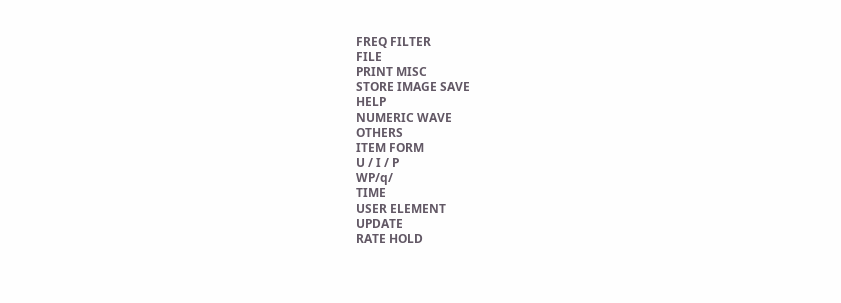FREQ FILTER
FILE
PRINT MISC
STORE IMAGE SAVE
HELP
NUMERIC WAVE
OTHERS
ITEM FORM
U / I / P
WP/q/
TIME
USER ELEMENT
UPDATE
RATE HOLD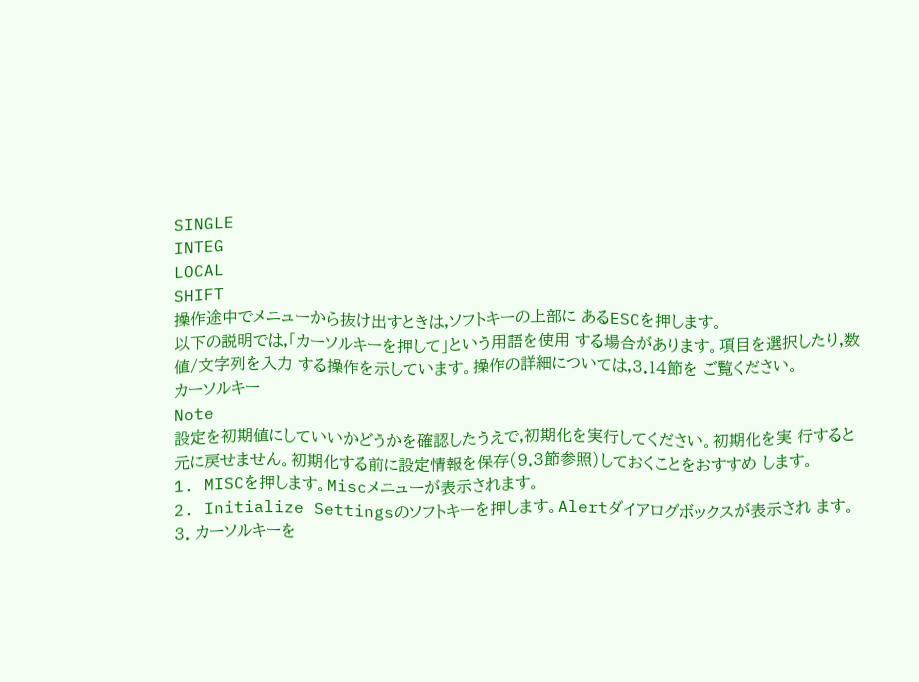SINGLE
INTEG
LOCAL
SHIFT
操作途中でメニューから抜け出すときは,ソフトキーの上部に あるESCを押します。
以下の説明では,「カーソルキーを押して」という用語を使用 する場合があります。項目を選択したり,数値/文字列を入力 する操作を示しています。操作の詳細については,3.14節を ご覧ください。
カーソルキー
Note
設定を初期値にしていいかどうかを確認したうえで,初期化を実行してください。初期化を実 行すると元に戻せません。初期化する前に設定情報を保存(9.3節参照)しておくことをおすすめ します。
1. MISCを押します。Miscメニューが表示されます。
2. Initialize Settingsのソフトキーを押します。Alertダイアログボックスが表示され ます。
3. カーソルキーを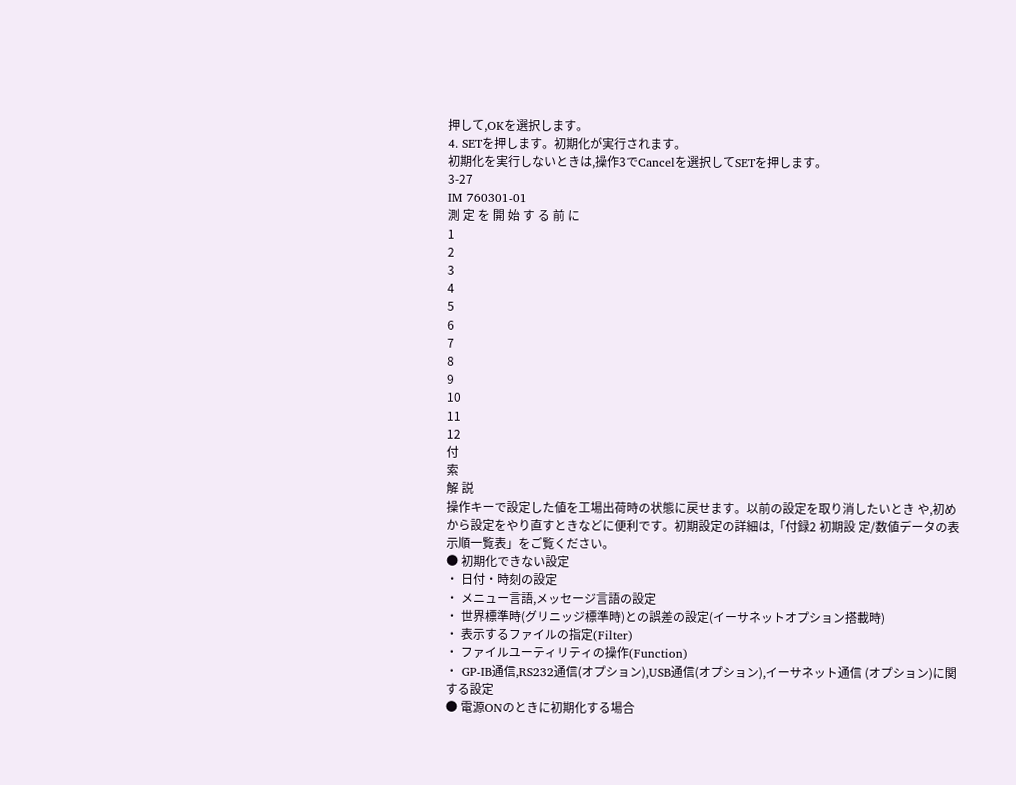押して,OKを選択します。
4. SETを押します。初期化が実行されます。
初期化を実行しないときは,操作3でCancelを選択してSETを押します。
3-27
IM 760301-01
測 定 を 開 始 す る 前 に
1
2
3
4
5
6
7
8
9
10
11
12
付
索
解 説
操作キーで設定した値を工場出荷時の状態に戻せます。以前の設定を取り消したいとき や,初めから設定をやり直すときなどに便利です。初期設定の詳細は,「付録2 初期設 定/数値データの表示順一覧表」をご覧ください。
● 初期化できない設定
・ 日付・時刻の設定
・ メニュー言語,メッセージ言語の設定
・ 世界標準時(グリニッジ標準時)との誤差の設定(イーサネットオプション搭載時)
・ 表示するファイルの指定(Filter)
・ ファイルユーティリティの操作(Function)
・ GP-IB通信,RS232通信(オプション),USB通信(オプション),イーサネット通信 (オプション)に関する設定
● 電源ONのときに初期化する場合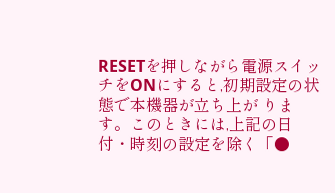RESETを押しながら電源スイッチをONにすると,初期設定の状態で本機器が立ち上が ります。このときには,上記の日付・時刻の設定を除く「●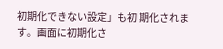初期化できない設定」も初 期化されます。画面に初期化さ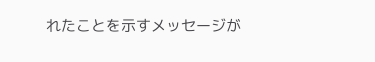れたことを示すメッセージが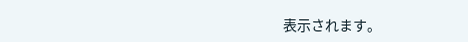表示されます。